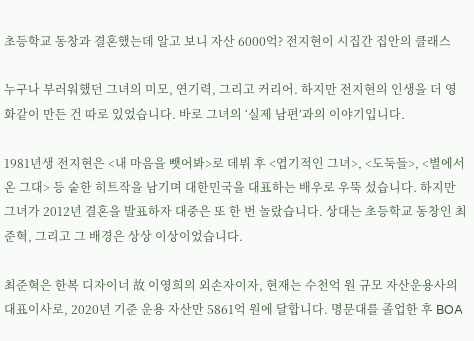초등학교 동창과 결혼했는데 알고 보니 자산 6000억? 전지현이 시집간 집안의 클래스

누구나 부러워했던 그녀의 미모, 연기력, 그리고 커리어. 하지만 전지현의 인생을 더 영화같이 만든 건 따로 있었습니다. 바로 그녀의 ‘실제 남편’과의 이야기입니다.

1981년생 전지현은 <내 마음을 뺏어봐>로 데뷔 후 <엽기적인 그녀>, <도둑들>, <별에서 온 그대> 등 숱한 히트작을 남기며 대한민국을 대표하는 배우로 우뚝 섰습니다. 하지만 그녀가 2012년 결혼을 발표하자 대중은 또 한 번 놀랐습니다. 상대는 초등학교 동창인 최준혁, 그리고 그 배경은 상상 이상이었습니다.

최준혁은 한복 디자이너 故 이영희의 외손자이자, 현재는 수천억 원 규모 자산운용사의 대표이사로, 2020년 기준 운용 자산만 5861억 원에 달합니다. 명문대를 졸업한 후 BOA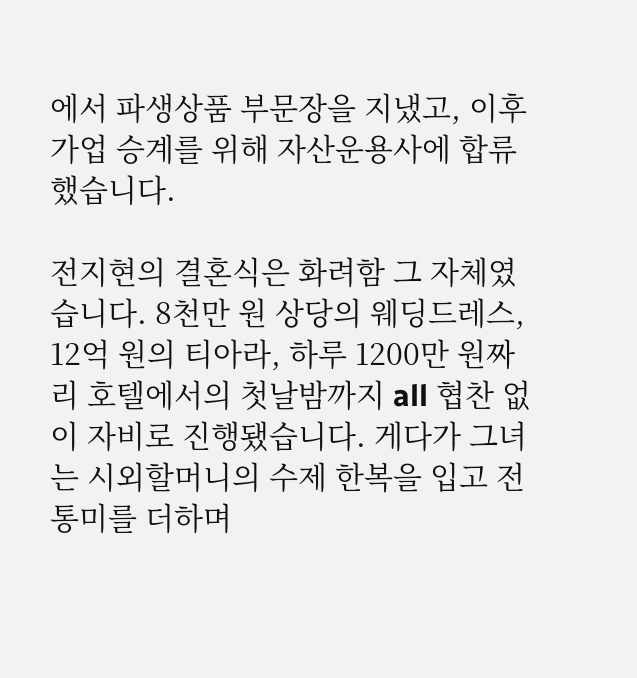에서 파생상품 부문장을 지냈고, 이후 가업 승계를 위해 자산운용사에 합류했습니다.

전지현의 결혼식은 화려함 그 자체였습니다. 8천만 원 상당의 웨딩드레스, 12억 원의 티아라, 하루 1200만 원짜리 호텔에서의 첫날밤까지 all 협찬 없이 자비로 진행됐습니다. 게다가 그녀는 시외할머니의 수제 한복을 입고 전통미를 더하며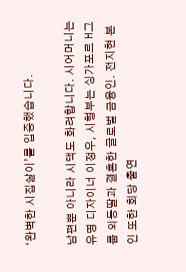‘완벽한 시집살이’를 입증했습니다.

남편뿐 아니라 시댁도 화려합니다. 시어머니는 유명 디자이너 이정우, 시형부는 싱가포르 H그룹 외동딸과 결혼한 글로벌 금융인. 전지현 본인 또한 회당 출연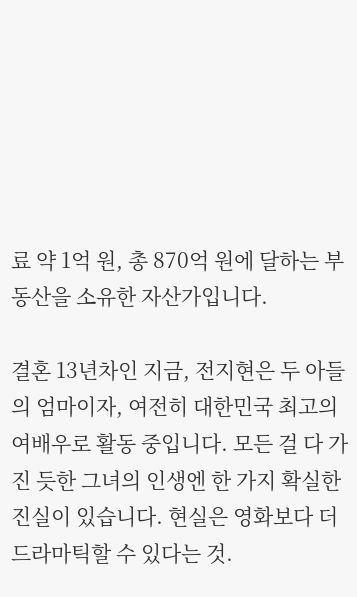료 약 1억 원, 총 870억 원에 달하는 부동산을 소유한 자산가입니다.

결혼 13년차인 지금, 전지현은 두 아들의 엄마이자, 여전히 대한민국 최고의 여배우로 활동 중입니다. 모든 걸 다 가진 듯한 그녀의 인생엔 한 가지 확실한 진실이 있습니다. 현실은 영화보다 더 드라마틱할 수 있다는 것.